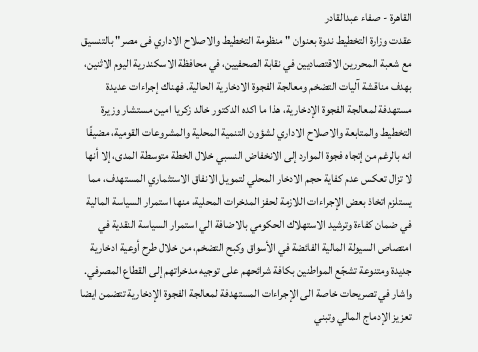القاهرة - صفاء عبدالقادر
عقدت وزارة التخطيط ندوة بعنوان " منظومة التخطيط والاصلاح الاداري فى مصر" بالتنسيق مع شعبة المحررين الاقتصاديين في نقابة الصحفيين، في محافظة الاسكندرية اليوم الاثنين، بهدف مناقشة آليات التضخم ومعالجة الفجوة الادخارية الحالية. فهناك إجراءات عديدة مستهدفة لمعالجة الفجوة الإدخارية، هذا ما اكده الدكتور خالد زكريا امين مستشار وزيرة التخطيط والمتابعة والاصلاح الاداري لشؤون التنمية المحلية والمشروعات القومية، مضيفًا انه بالرغم من إتجاه فجوة الموارد إلى الانخفاض النسبي خلال الخطة متوسطة المدى، إلا أنها لا تزال تعكس عدم كفاية حجم الادخار المحلي لتمويل الانفاق الاستثماري المستهدف، مما يستلزم اتخاذ بعض الإجراءات اللازمة لحفز المدخرات المحلية، منها استمرار السياسة المالية في ضمان كفاءة وترشيد الاستهلاك الحكومي بالاضافة الي استمرار السياسة النقدية في امتصاص السيولة المالية الفائضة في الأسواق وكبح التضخم، من خلال طرح أوعية ادخارية جديدة ومتنوعة تشجّع المواطنين بكافة شرائحهم على توجيه مدخراتهم إلى القطاع المصرفي.
واشار في تصريحات خاصة الى الإجراءات المستهدفة لمعالجة الفجوة الإدخارية تتضمن ايضا تعزيز الإدماج المالي وتبني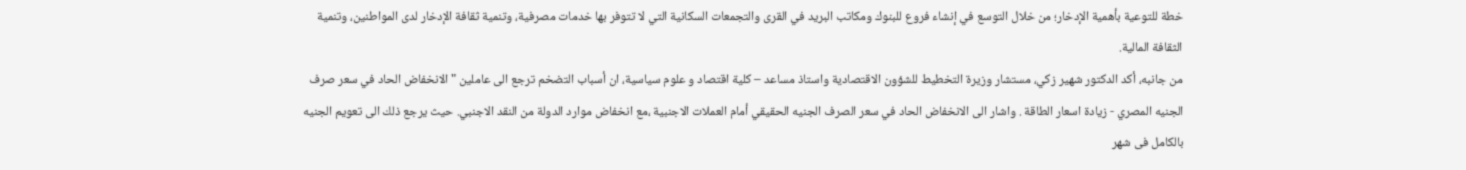خطة للتوعية بأهمية الإدخار؛ من خلال التوسع في إنشاء فروع للبنوك ومكاتب البريد في القرى والتجمعات السكانية التي لا تتوفر بها خدمات مصرفية، وتنمية ثقافة الإدخار لدى المواطنين، وتنمية الثقافة المالية.
من جانبه، أكد الدكتور شهير زكي، مستشار وزيرة التخطيط للشؤون الاقتصادية واستاذ مساعد – كلية اقتصاد و علوم سياسية، ان أسباب التضخم ترجع الى عاملين " الانخفاض الحاد في سعر صرف الجنيه المصري - زيادة اسعار الطاقة . واشار الى الانخفاض الحاد في سعر الصرف الجنيه الحقيقي أمام العملات الاجنبية ،مع انخفاض موارد الدولة من النقد الاجنبي. حيث يرجع ذلك الى تعويم الجنيه بالكامل فى شهر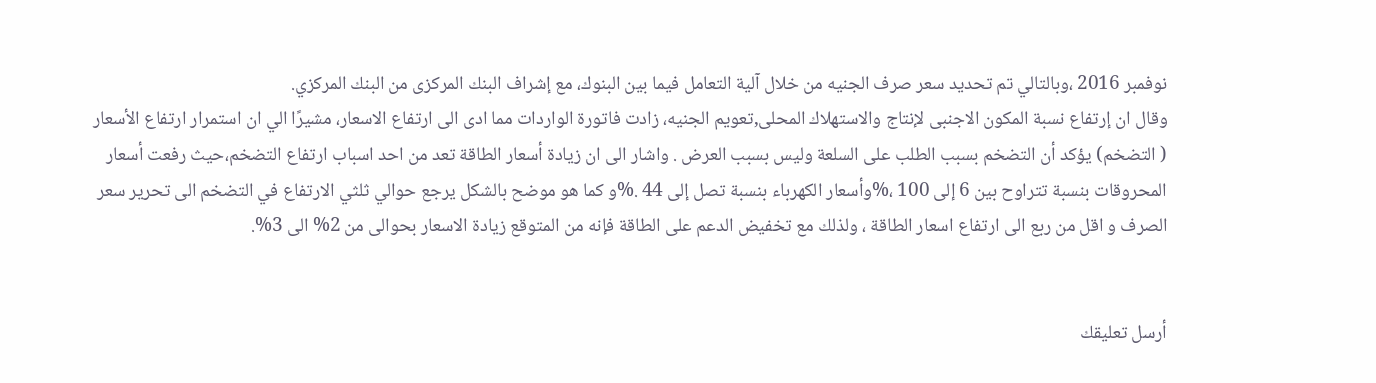نوفمبر 2016 ،وبالتالي تم تحديد سعر صرف الجنيه من خلال آلية التعامل فيما بين البنوك، مع إشراف البنك المركزى من البنك المركزي.
وقال ان إرتفاع نسبة المكون الاجنبى لإنتاج والاستهلاك المحلى,تعويم الجنيه، زادت فاتورة الواردات مما ادى الى ارتفاع الاسعار، مشيرًا الي ان استمرار ارتفاع الأسعار ( التضخم) يؤكد أن التضخم بسبب الطلب على السلعة وليس بسبب العرض . واشار الى ان زيادة أسعار الطاقة تعد من احد اسباب ارتفاع التضخم،حيث رفعت أسعار المحروقات بنسبة تتراوح بين 6 إلى 100 ،%وأسعار الكهرباء بنسبة تصل إلى 44 .%و كما هو موضح بالشكل يرجع حوالي ثلثي الارتفاع في التضخم الى تحرير سعر الصرف و اقل من ربع الى ارتفاع اسعار الطاقة ، ولذلك مع تخفيض الدعم على الطاقة فإنه من المتوقع زيادة الاسعار بحوالى من 2% الى 3%.


أرسل تعليقك